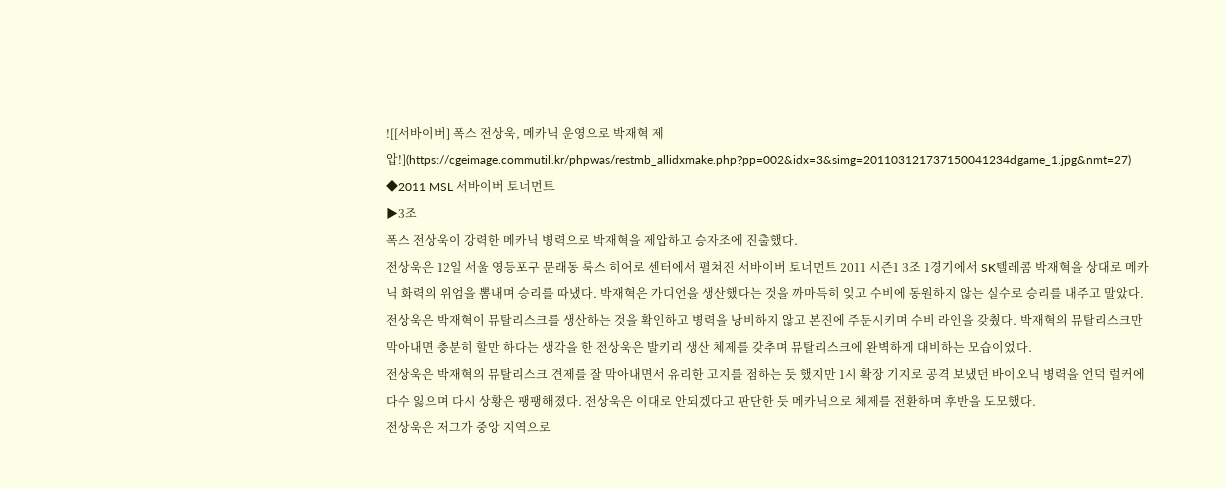![[서바이버] 폭스 전상욱, 메카닉 운영으로 박재혁 제압!](https://cgeimage.commutil.kr/phpwas/restmb_allidxmake.php?pp=002&idx=3&simg=201103121737150041234dgame_1.jpg&nmt=27)
◆2011 MSL 서바이버 토너먼트
▶3조
폭스 전상욱이 강력한 메카닉 병력으로 박재혁을 제압하고 승자조에 진출했다.
전상욱은 12일 서울 영등포구 문래동 룩스 히어로 센터에서 펼쳐진 서바이버 토너먼트 2011 시즌1 3조 1경기에서 SK텔레콤 박재혁을 상대로 메카닉 화력의 위엄을 뽐내며 승리를 따냈다. 박재혁은 가디언을 생산했다는 것을 까마득히 잊고 수비에 동원하지 않는 실수로 승리를 내주고 말았다.
전상욱은 박재혁이 뮤탈리스크를 생산하는 것을 확인하고 병력을 낭비하지 않고 본진에 주둔시키며 수비 라인을 갖췄다. 박재혁의 뮤탈리스크만 막아내면 충분히 할만 하다는 생각을 한 전상욱은 발키리 생산 체제를 갖추며 뮤탈리스크에 완벽하게 대비하는 모습이었다.
전상욱은 박재혁의 뮤탈리스크 견제를 잘 막아내면서 유리한 고지를 점하는 듯 했지만 1시 확장 기지로 공격 보냈던 바이오닉 병력을 언덕 럴커에 다수 잃으며 다시 상황은 팽팽해졌다. 전상욱은 이대로 안되겠다고 판단한 듯 메카닉으로 체제를 전환하며 후반을 도모했다.
전상욱은 저그가 중앙 지역으로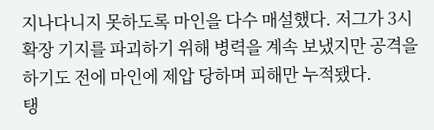지나다니지 못하도록 마인을 다수 매설했다. 저그가 3시 확장 기지를 파괴하기 위해 병력을 계속 보냈지만 공격을 하기도 전에 마인에 제압 당하며 피해만 누적됐다.
탱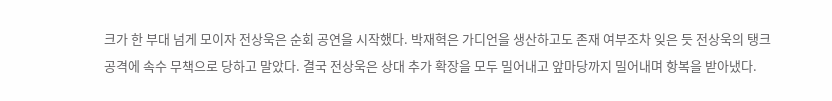크가 한 부대 넘게 모이자 전상욱은 순회 공연을 시작했다. 박재혁은 가디언을 생산하고도 존재 여부조차 잊은 듯 전상욱의 탱크 공격에 속수 무책으로 당하고 말았다. 결국 전상욱은 상대 추가 확장을 모두 밀어내고 앞마당까지 밀어내며 항복을 받아냈다.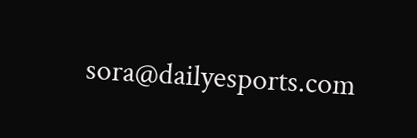sora@dailyesports.com